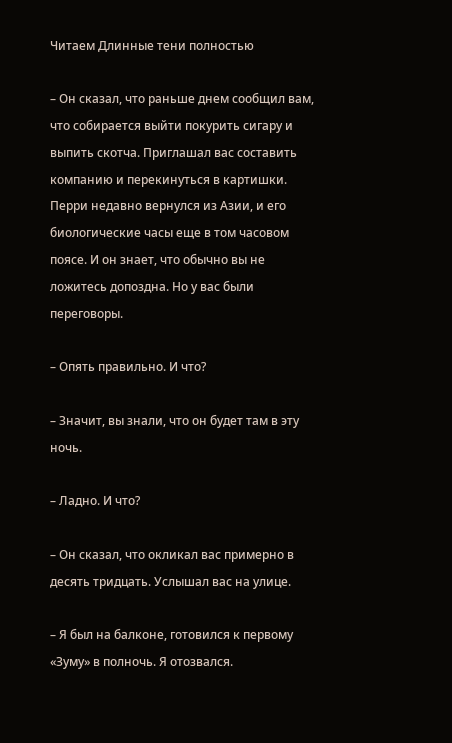Читаем Длинные тени полностью

– Он сказал, что раньше днем сообщил вам, что собирается выйти покурить сигару и выпить скотча. Приглашал вас составить компанию и перекинуться в картишки. Перри недавно вернулся из Азии, и его биологические часы еще в том часовом поясе. И он знает, что обычно вы не ложитесь допоздна. Но у вас были переговоры.

– Опять правильно. И что?

– Значит, вы знали, что он будет там в эту ночь.

– Ладно. И что?

– Он сказал, что окликал вас примерно в десять тридцать. Услышал вас на улице.

– Я был на балконе, готовился к первому «Зуму» в полночь. Я отозвался.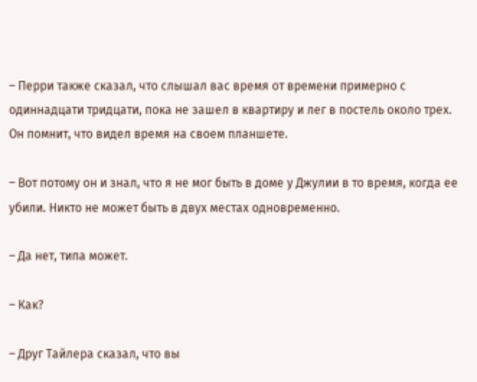– Перри также сказал, что слышал вас время от времени примерно с одиннадцати тридцати, пока не зашел в квартиру и лег в постель около трех. Он помнит, что видел время на своем планшете.

– Вот потому он и знал, что я не мог быть в доме у Джулии в то время, когда ее убили. Никто не может быть в двух местах одновременно.

– Да нет, типа может.

– Как?

– Друг Тайлера сказал, что вы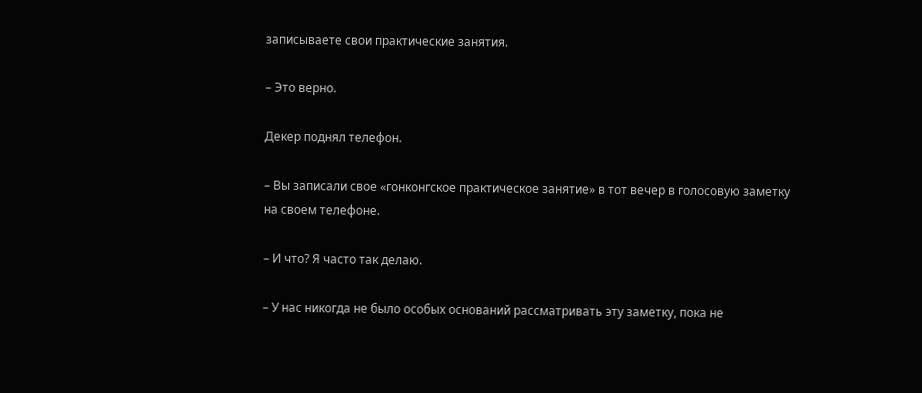записываете свои практические занятия.

– Это верно.

Декер поднял телефон.

– Вы записали свое «гонконгское практическое занятие» в тот вечер в голосовую заметку на своем телефоне.

– И что? Я часто так делаю.

– У нас никогда не было особых оснований рассматривать эту заметку, пока не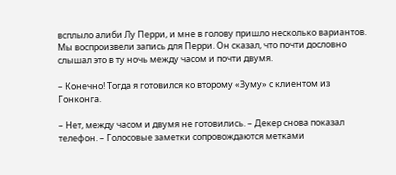всплыло алиби Лу Перри, и мне в голову пришло несколько вариантов. Мы воспроизвели запись для Перри. Он сказал, что почти дословно слышал это в ту ночь между часом и почти двумя.

– Конечно! Тогда я готовился ко второму «Зуму» с клиентом из Гонконга.

– Нет, между часом и двумя не готовились. – Декер снова показал телефон. – Голосовые заметки сопровождаются метками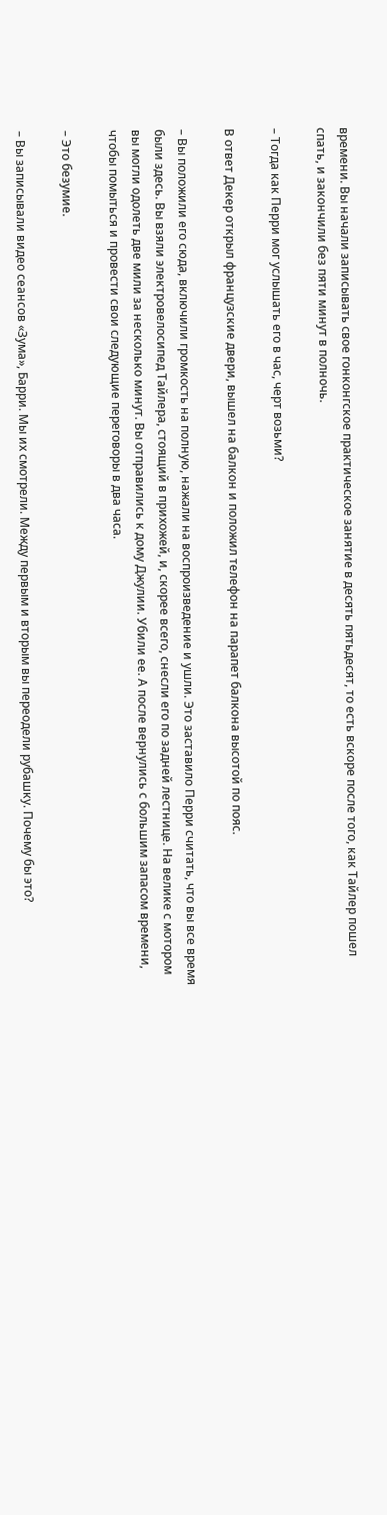времени. Вы начали записывать свое гонконгское практическое занятие в десять пятьдесят, то есть вскоре после того, как Тайлер пошел спать, и закончили без пяти минут в полночь.

– Тогда как Перри мог услышать его в час, черт возьми?

В ответ Декер открыл французские двери, вышел на балкон и положил телефон на парапет балкона высотой по пояс.

– Вы положили его сюда, включили громкость на полную, нажали на воспроизведение и ушли. Это заставило Перри считать, что вы все время были здесь. Вы взяли электровелосипед Тайлера, стоящий в прихожей, и, скорее всего, снесли его по задней лестнице. На велике с мотором вы могли одолеть две мили за несколько минут. Вы отправились к дому Джулии. Убили ее. А после вернулись с большим запасом времени, чтобы помыться и провести свои следующие переговоры в два часа.

– Это безумие.

– Вы записывали видео сеансов «Зума», Барри. Мы их смотрели. Между первым и вторым вы переодели рубашку. Почему бы это?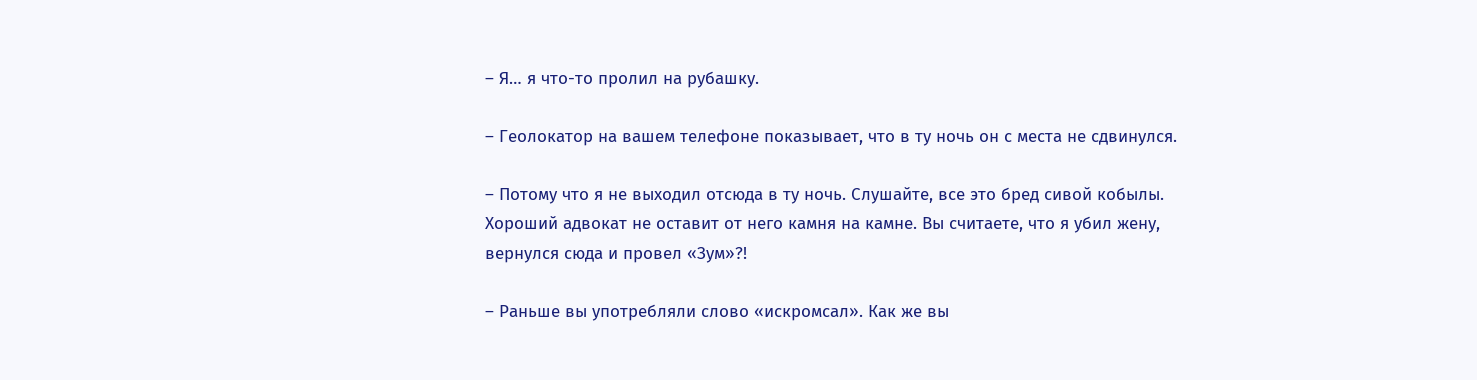– Я… я что-то пролил на рубашку.

– Геолокатор на вашем телефоне показывает, что в ту ночь он с места не сдвинулся.

– Потому что я не выходил отсюда в ту ночь. Слушайте, все это бред сивой кобылы. Хороший адвокат не оставит от него камня на камне. Вы считаете, что я убил жену, вернулся сюда и провел «Зум»?!

– Раньше вы употребляли слово «искромсал». Как же вы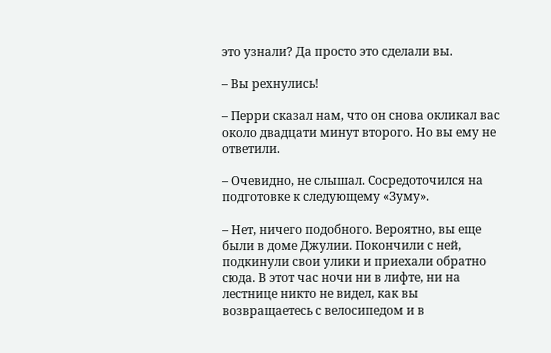это узнали? Да просто это сделали вы.

– Вы рехнулись!

– Перри сказал нам, что он снова окликал вас около двадцати минут второго. Но вы ему не ответили.

– Очевидно, не слышал. Сосредоточился на подготовке к следующему «Зуму».

– Нет, ничего подобного. Вероятно, вы еще были в доме Джулии. Покончили с ней, подкинули свои улики и приехали обратно сюда. В этот час ночи ни в лифте, ни на лестнице никто не видел, как вы возвращаетесь с велосипедом и в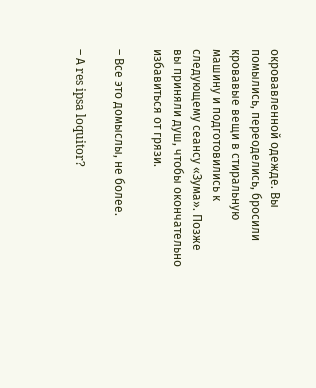окровавленной одежде. Вы помылись, переоделись, бросили кровавые вещи в стиральную машину и подготовились к следующему сеансу «Зума». Позже вы приняли душ, чтобы окончательно избавиться от грязи.

– Все это домыслы, не более.

– А res ipsa loquitor?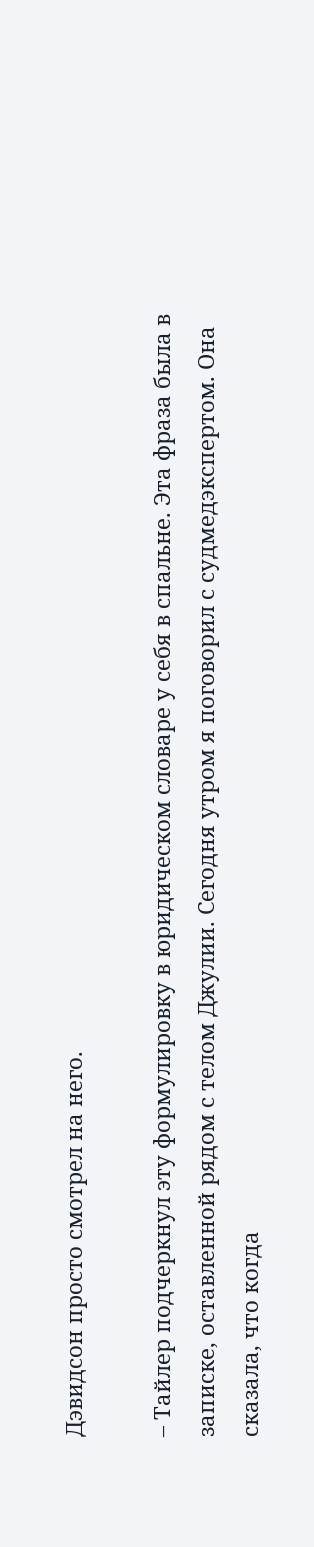Дэвидсон просто смотрел на него.

– Тайлер подчеркнул эту формулировку в юридическом словаре у себя в спальне. Эта фраза была в записке, оставленной рядом с телом Джулии. Сегодня утром я поговорил с судмедэкспертом. Она сказала, что когда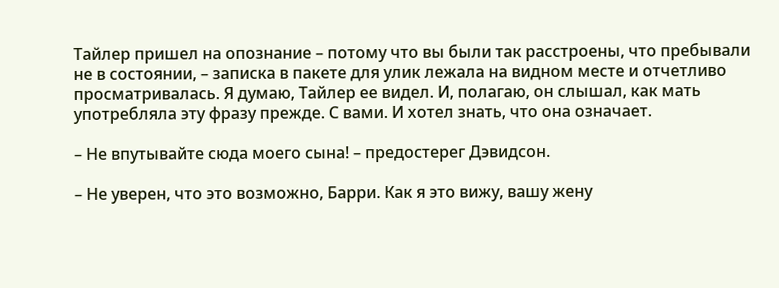Тайлер пришел на опознание – потому что вы были так расстроены, что пребывали не в состоянии, – записка в пакете для улик лежала на видном месте и отчетливо просматривалась. Я думаю, Тайлер ее видел. И, полагаю, он слышал, как мать употребляла эту фразу прежде. С вами. И хотел знать, что она означает.

– Не впутывайте сюда моего сына! – предостерег Дэвидсон.

– Не уверен, что это возможно, Барри. Как я это вижу, вашу жену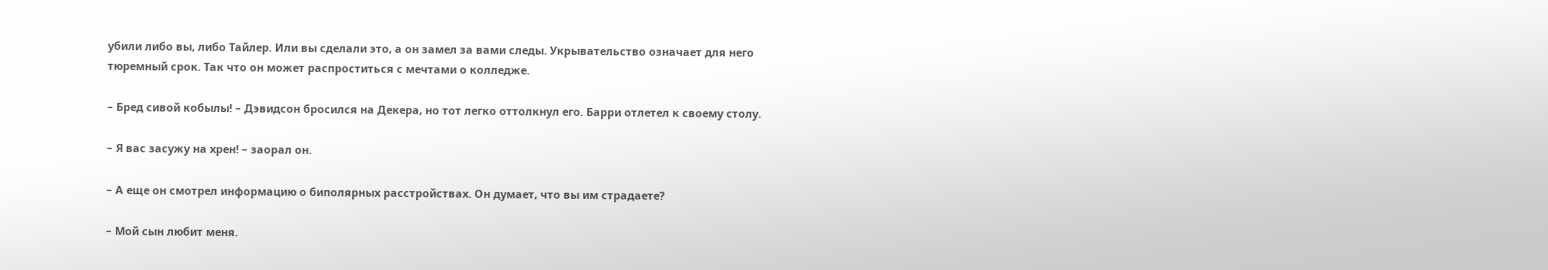убили либо вы, либо Тайлер. Или вы сделали это, а он замел за вами следы. Укрывательство означает для него тюремный срок. Так что он может распроститься с мечтами о колледже.

– Бред сивой кобылы! – Дэвидсон бросился на Декера, но тот легко оттолкнул его. Барри отлетел к своему столу.

– Я вас засужу на хрен! – заорал он.

– А еще он смотрел информацию о биполярных расстройствах. Он думает, что вы им страдаете?

– Мой сын любит меня.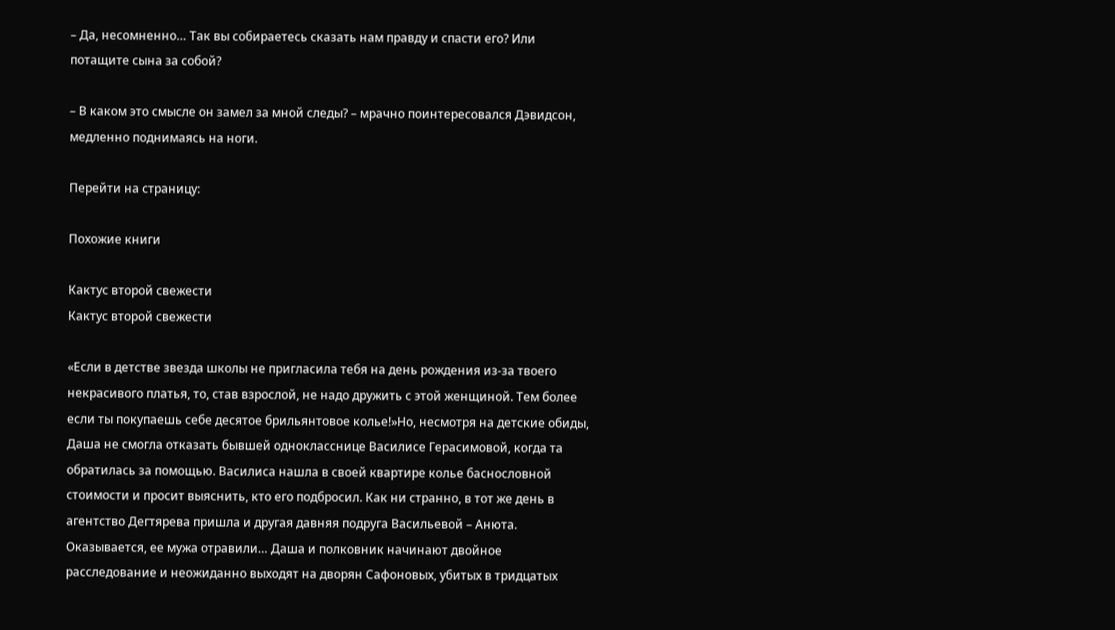– Да, несомненно… Так вы собираетесь сказать нам правду и спасти его? Или потащите сына за собой?

– В каком это смысле он замел за мной следы? – мрачно поинтересовался Дэвидсон, медленно поднимаясь на ноги.

Перейти на страницу:

Похожие книги

Кактус второй свежести
Кактус второй свежести

«Если в детстве звезда школы не пригласила тебя на день рождения из-за твоего некрасивого платья, то, став взрослой, не надо дружить с этой женщиной. Тем более если ты покупаешь себе десятое брильянтовое колье!»Но, несмотря на детские обиды, Даша не смогла отказать бывшей однокласснице Василисе Герасимовой, когда та обратилась за помощью. Василиса нашла в своей квартире колье баснословной стоимости и просит выяснить, кто его подбросил. Как ни странно, в тот же день в агентство Дегтярева пришла и другая давняя подруга Васильевой – Анюта. Оказывается, ее мужа отравили… Даша и полковник начинают двойное расследование и неожиданно выходят на дворян Сафоновых, убитых в тридцатых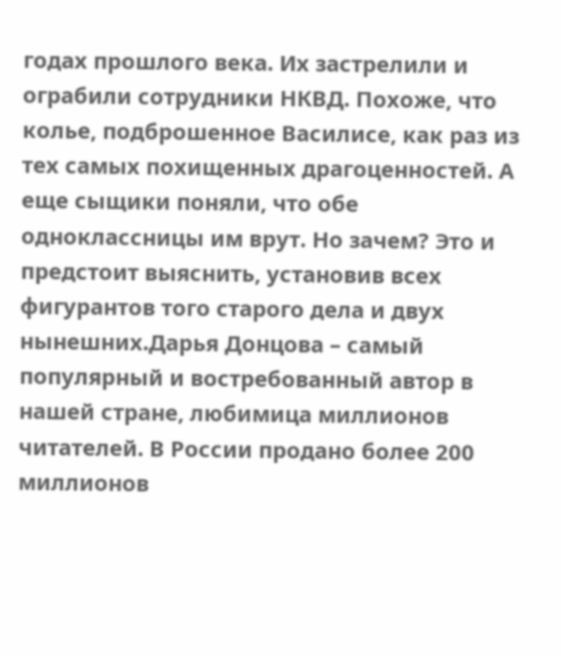годах прошлого века. Их застрелили и ограбили сотрудники НКВД. Похоже, что колье, подброшенное Василисе, как раз из тех самых похищенных драгоценностей. А еще сыщики поняли, что обе одноклассницы им врут. Но зачем? Это и предстоит выяснить, установив всех фигурантов того старого дела и двух нынешних.Дарья Донцова – самый популярный и востребованный автор в нашей стране, любимица миллионов читателей. В России продано более 200 миллионов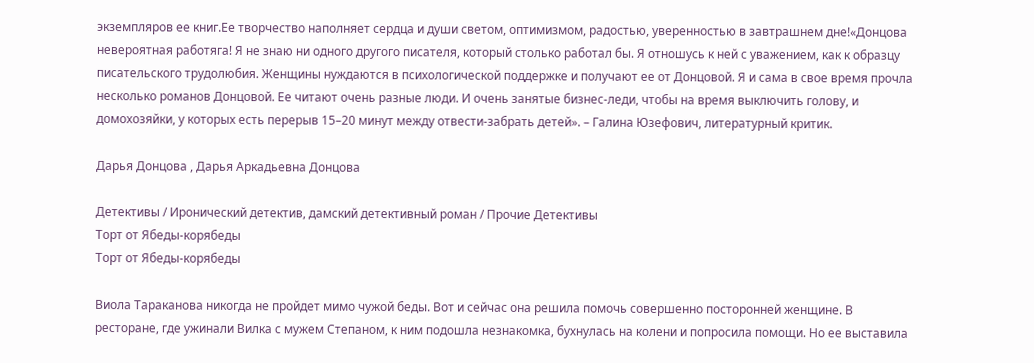экземпляров ее книг.Ее творчество наполняет сердца и души светом, оптимизмом, радостью, уверенностью в завтрашнем дне!«Донцова невероятная работяга! Я не знаю ни одного другого писателя, который столько работал бы. Я отношусь к ней с уважением, как к образцу писательского трудолюбия. Женщины нуждаются в психологической поддержке и получают ее от Донцовой. Я и сама в свое время прочла несколько романов Донцовой. Ее читают очень разные люди. И очень занятые бизнес-леди, чтобы на время выключить голову, и домохозяйки, у которых есть перерыв 15–20 минут между отвести-забрать детей». – Галина Юзефович, литературный критик.

Дарья Донцова , Дарья Аркадьевна Донцова

Детективы / Иронический детектив, дамский детективный роман / Прочие Детективы
Торт от Ябеды-корябеды
Торт от Ябеды-корябеды

Виола Тараканова никогда не пройдет мимо чужой беды. Вот и сейчас она решила помочь совершенно посторонней женщине. В ресторане, где ужинали Вилка с мужем Степаном, к ним подошла незнакомка, бухнулась на колени и попросила помощи. Но ее выставила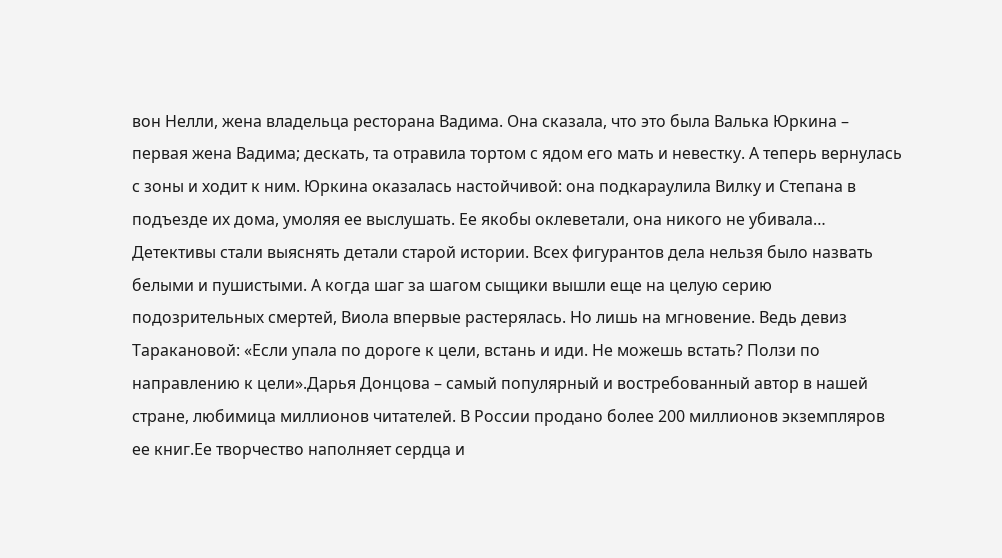вон Нелли, жена владельца ресторана Вадима. Она сказала, что это была Валька Юркина – первая жена Вадима; дескать, та отравила тортом с ядом его мать и невестку. А теперь вернулась с зоны и ходит к ним. Юркина оказалась настойчивой: она подкараулила Вилку и Степана в подъезде их дома, умоляя ее выслушать. Ее якобы оклеветали, она никого не убивала… Детективы стали выяснять детали старой истории. Всех фигурантов дела нельзя было назвать белыми и пушистыми. А когда шаг за шагом сыщики вышли еще на целую серию подозрительных смертей, Виола впервые растерялась. Но лишь на мгновение. Ведь девиз Таракановой: «Если упала по дороге к цели, встань и иди. Не можешь встать? Ползи по направлению к цели».Дарья Донцова – самый популярный и востребованный автор в нашей стране, любимица миллионов читателей. В России продано более 200 миллионов экземпляров ее книг.Ее творчество наполняет сердца и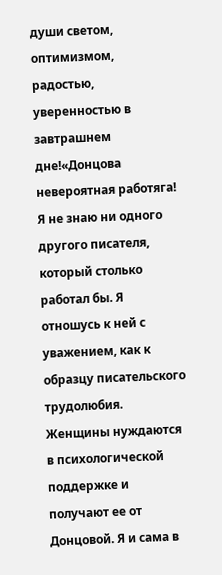души светом, оптимизмом, радостью, уверенностью в завтрашнем дне!«Донцова невероятная работяга! Я не знаю ни одного другого писателя, который столько работал бы. Я отношусь к ней с уважением, как к образцу писательского трудолюбия. Женщины нуждаются в психологической поддержке и получают ее от Донцовой. Я и сама в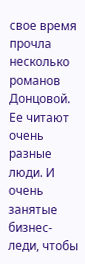свое время прочла несколько романов Донцовой. Ее читают очень разные люди. И очень занятые бизнес-леди, чтобы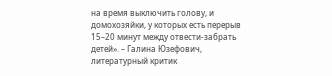на время выключить голову, и домохозяйки, у которых есть перерыв 15–20 минут между отвести-забрать детей». – Галина Юзефович, литературный критик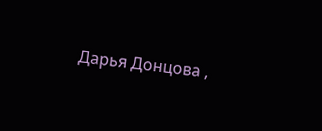Дарья Донцова ,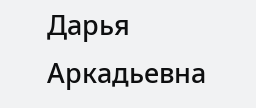Дарья Аркадьевна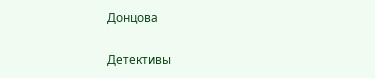Донцова

Детективы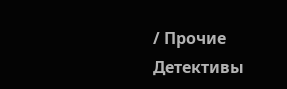/ Прочие Детективы